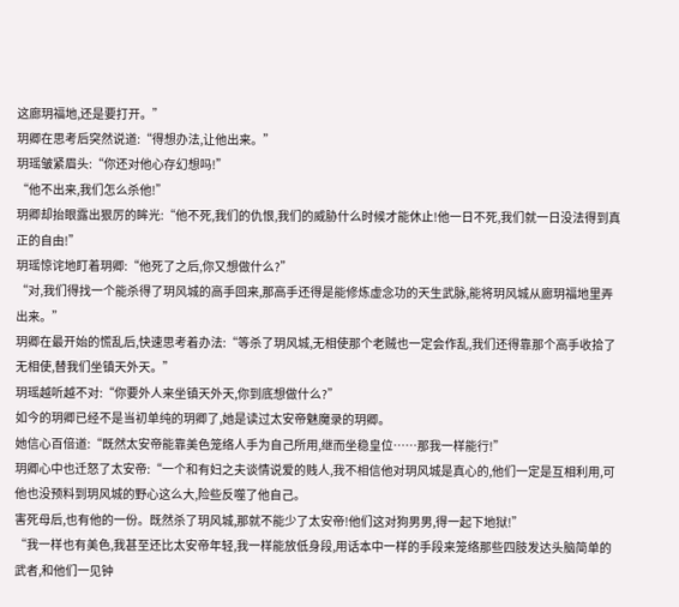这廊玥福地,还是要打开。”
玥卿在思考后突然说道:“得想办法,让他出来。”
玥瑶皱紧眉头:“你还对他心存幻想吗!”
“他不出来,我们怎么杀他!”
玥卿却抬眼露出狠厉的眸光:“他不死,我们的仇恨,我们的威胁什么时候才能休止!他一日不死,我们就一日没法得到真正的自由!”
玥瑶惊诧地盯着玥卿:“他死了之后,你又想做什么?”
“对,我们得找一个能杀得了玥风城的高手回来,那高手还得是能修炼虚念功的天生武脉,能将玥风城从廊玥福地里弄出来。”
玥卿在最开始的慌乱后,快速思考着办法:“等杀了玥风城,无相使那个老贼也一定会作乱,我们还得靠那个高手收拾了无相使,替我们坐镇天外天。”
玥瑶越听越不对:“你要外人来坐镇天外天,你到底想做什么?”
如今的玥卿已经不是当初单纯的玥卿了,她是读过太安帝魅魔录的玥卿。
她信心百倍道:“既然太安帝能靠美色笼络人手为自己所用,继而坐稳皇位……那我一样能行!”
玥卿心中也迁怒了太安帝:“一个和有妇之夫谈情说爱的贱人,我不相信他对玥风城是真心的,他们一定是互相利用,可他也没预料到玥风城的野心这么大,险些反噬了他自己。
害死母后,也有他的一份。既然杀了玥风城,那就不能少了太安帝!他们这对狗男男,得一起下地狱!”
“我一样也有美色,我甚至还比太安帝年轻,我一样能放低身段,用话本中一样的手段来笼络那些四肢发达头脑简单的武者,和他们一见钟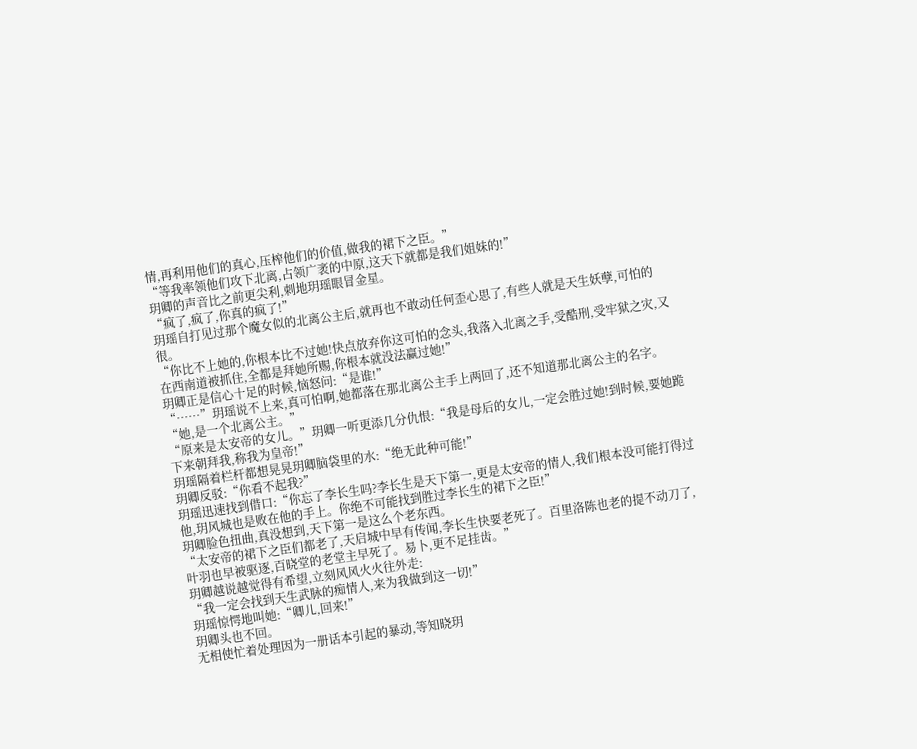情,再利用他们的真心,压榨他们的价值,做我的裙下之臣。”
“等我率领他们攻下北离,占领广袤的中原,这天下就都是我们姐妹的!”
玥卿的声音比之前更尖利,刺地玥瑶眼冒金星。
“疯了,疯了,你真的疯了!”
玥瑶自打见过那个魔女似的北离公主后,就再也不敢动任何歪心思了,有些人就是天生妖孽,可怕的很。
“你比不上她的,你根本比不过她!快点放弃你这可怕的念头,我落入北离之手,受酷刑,受牢狱之灾,又在西南道被抓住,全都是拜她所赐,你根本就没法赢过她!”
玥卿正是信心十足的时候,恼怒问:“是谁!”
“……”玥瑶说不上来,真可怕啊,她都落在那北离公主手上两回了,还不知道那北离公主的名字。
“她,是一个北离公主。”
“原来是太安帝的女儿。”玥卿一听更添几分仇恨:“我是母后的女儿,一定会胜过她!到时候,要她跪下来朝拜我,称我为皇帝!”
玥瑶隔着栏杆都想晃晃玥卿脑袋里的水:“绝无此种可能!”
玥卿反驳:“你看不起我?”
玥瑶迅速找到借口:“你忘了李长生吗?李长生是天下第一,更是太安帝的情人,我们根本没可能打得过他,玥风城也是败在他的手上。你绝不可能找到胜过李长生的裙下之臣!”
玥卿脸色扭曲,真没想到,天下第一是这么个老东西。
“太安帝的裙下之臣们都老了,天启城中早有传闻,李长生快要老死了。百里洛陈也老的提不动刀了,叶羽也早被驱逐,百晓堂的老堂主早死了。易卜,更不足挂齿。”
玥卿越说越觉得有希望,立刻风风火火往外走:
“我一定会找到天生武脉的痴情人,来为我做到这一切!”
玥瑶惊愕地叫她:“卿儿,回来!”
玥卿头也不回。
无相使忙着处理因为一册话本引起的暴动,等知晓玥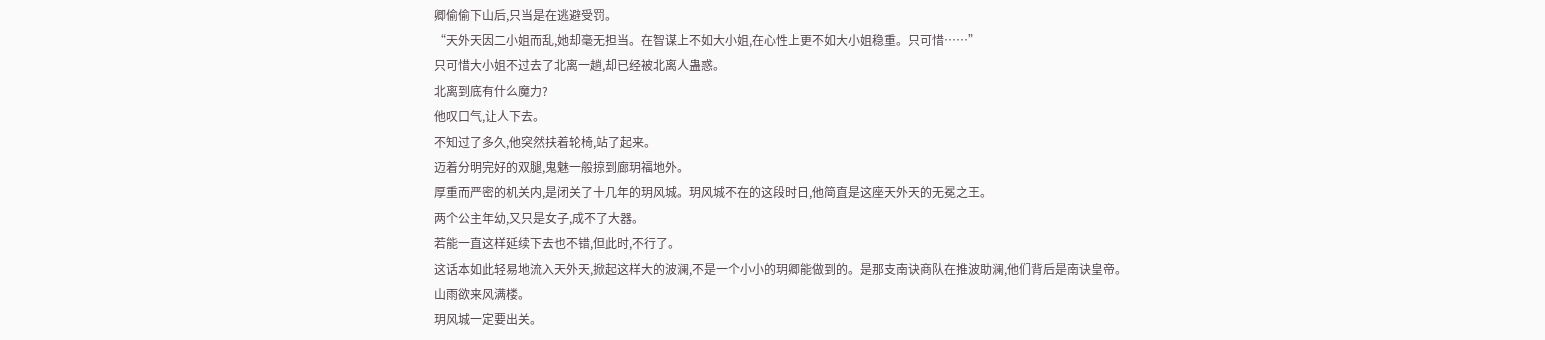卿偷偷下山后,只当是在逃避受罚。
“天外天因二小姐而乱,她却毫无担当。在智谋上不如大小姐,在心性上更不如大小姐稳重。只可惜……”
只可惜大小姐不过去了北离一趟,却已经被北离人蛊惑。
北离到底有什么魔力?
他叹口气,让人下去。
不知过了多久,他突然扶着轮椅,站了起来。
迈着分明完好的双腿,鬼魅一般掠到廊玥福地外。
厚重而严密的机关内,是闭关了十几年的玥风城。玥风城不在的这段时日,他简直是这座天外天的无冕之王。
两个公主年幼,又只是女子,成不了大器。
若能一直这样延续下去也不错,但此时,不行了。
这话本如此轻易地流入天外天,掀起这样大的波澜,不是一个小小的玥卿能做到的。是那支南诀商队在推波助澜,他们背后是南诀皇帝。
山雨欲来风满楼。
玥风城一定要出关。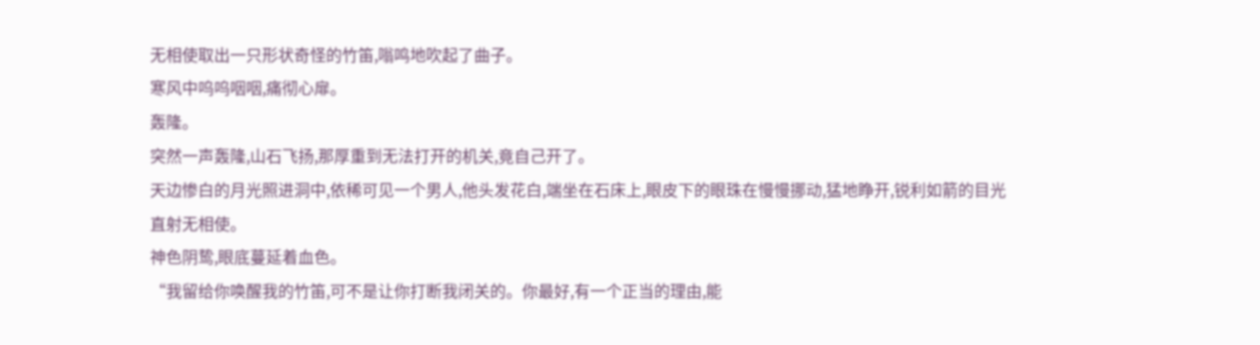无相使取出一只形状奇怪的竹笛,嗡鸣地吹起了曲子。
寒风中呜呜咽咽,痛彻心扉。
轰隆。
突然一声轰隆,山石飞扬,那厚重到无法打开的机关,竟自己开了。
天边惨白的月光照进洞中,依稀可见一个男人,他头发花白,端坐在石床上,眼皮下的眼珠在慢慢挪动,猛地睁开,锐利如箭的目光直射无相使。
神色阴鸷,眼底蔓延着血色。
“我留给你唤醒我的竹笛,可不是让你打断我闭关的。你最好,有一个正当的理由,能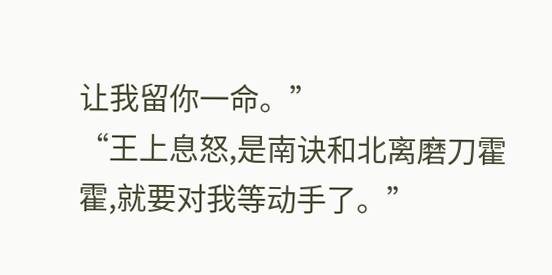让我留你一命。”
“王上息怒,是南诀和北离磨刀霍霍,就要对我等动手了。”